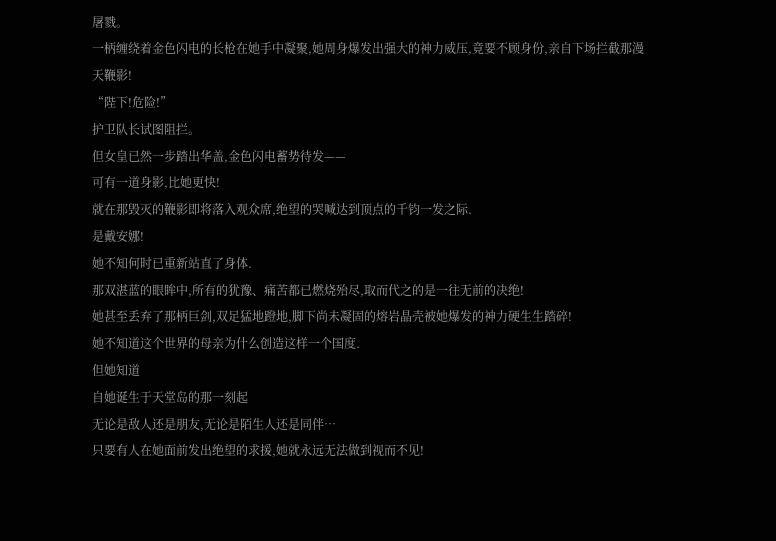屠戮。
一柄缠绕着金色闪电的长枪在她手中凝聚,她周身爆发出强大的神力威压,竟要不顾身份,亲自下场拦截那漫天鞭影!
“陛下!危险!”
护卫队长试图阻拦。
但女皇已然一步踏出华盖,金色闪电蓄势待发——
可有一道身影,比她更快!
就在那毁灭的鞭影即将落入观众席,绝望的哭喊达到顶点的千钧一发之际.
是戴安娜!
她不知何时已重新站直了身体.
那双湛蓝的眼眸中,所有的犹豫、痛苦都已燃烧殆尽,取而代之的是一往无前的决绝!
她甚至丢弃了那柄巨剑,双足猛地蹬地,脚下尚未凝固的熔岩晶壳被她爆发的神力硬生生踏碎!
她不知道这个世界的母亲为什么创造这样一个国度.
但她知道
自她诞生于天堂岛的那一刻起
无论是敌人还是朋友,无论是陌生人还是同伴…
只要有人在她面前发出绝望的求援,她就永远无法做到视而不见!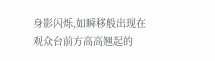身影闪烁,如瞬移般出现在观众台前方高高翘起的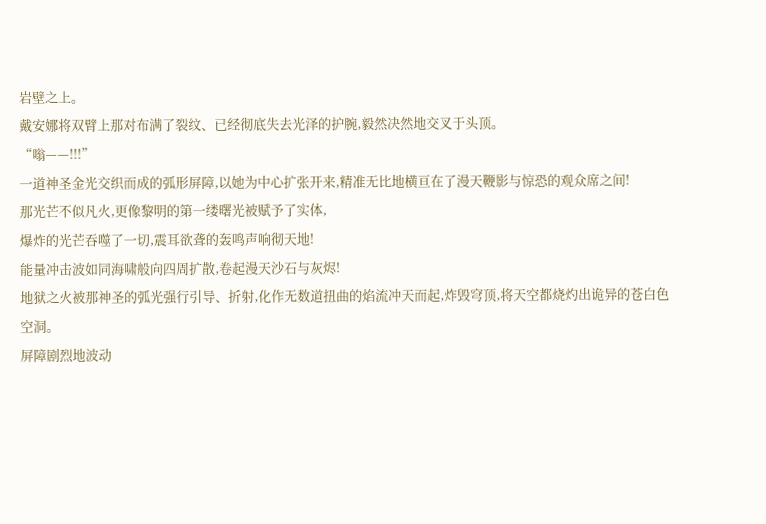岩壁之上。
戴安娜将双臂上那对布满了裂纹、已经彻底失去光泽的护腕,毅然决然地交叉于头顶。
“嗡——!!!”
一道神圣金光交织而成的弧形屏障,以她为中心扩张开来,精准无比地横亘在了漫天鞭影与惊恐的观众席之间!
那光芒不似凡火,更像黎明的第一缕曙光被赋予了实体,
爆炸的光芒吞噬了一切,震耳欲聋的轰鸣声响彻天地!
能量冲击波如同海啸般向四周扩散,卷起漫天沙石与灰烬!
地狱之火被那神圣的弧光强行引导、折射,化作无数道扭曲的焰流冲天而起,炸毁穹顶,将天空都烧灼出诡异的苍白色空洞。
屏障剧烈地波动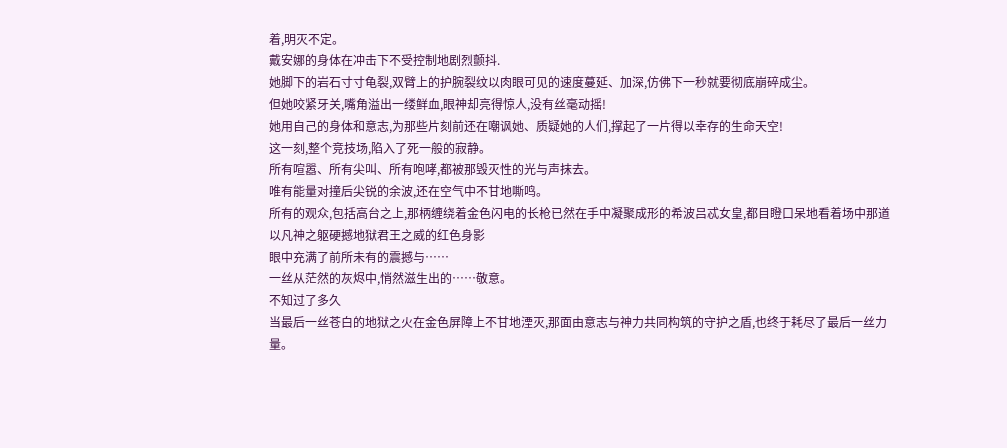着,明灭不定。
戴安娜的身体在冲击下不受控制地剧烈颤抖.
她脚下的岩石寸寸龟裂,双臂上的护腕裂纹以肉眼可见的速度蔓延、加深,仿佛下一秒就要彻底崩碎成尘。
但她咬紧牙关,嘴角溢出一缕鲜血,眼神却亮得惊人,没有丝毫动摇!
她用自己的身体和意志,为那些片刻前还在嘲讽她、质疑她的人们,撑起了一片得以幸存的生命天空!
这一刻,整个竞技场,陷入了死一般的寂静。
所有喧嚣、所有尖叫、所有咆哮,都被那毁灭性的光与声抹去。
唯有能量对撞后尖锐的余波,还在空气中不甘地嘶鸣。
所有的观众,包括高台之上,那柄缠绕着金色闪电的长枪已然在手中凝聚成形的希波吕忒女皇,都目瞪口呆地看着场中那道以凡神之躯硬撼地狱君王之威的红色身影
眼中充满了前所未有的震撼与……
一丝从茫然的灰烬中,悄然滋生出的……敬意。
不知过了多久
当最后一丝苍白的地狱之火在金色屏障上不甘地湮灭,那面由意志与神力共同构筑的守护之盾,也终于耗尽了最后一丝力量。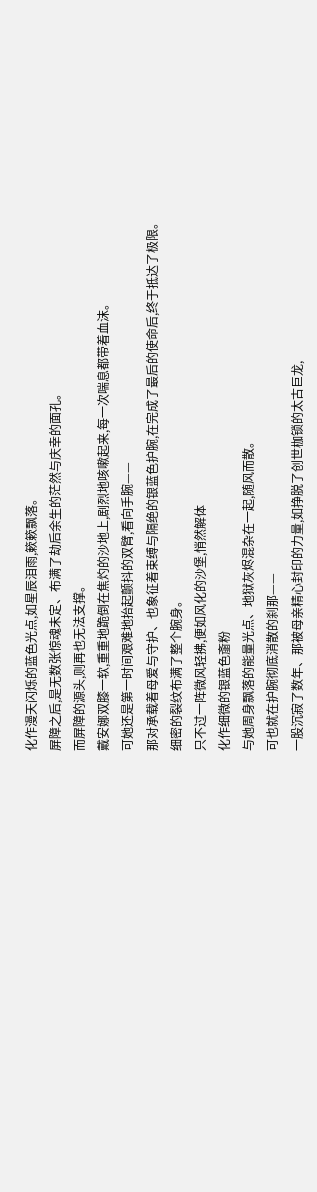化作漫天闪烁的蓝色光点,如星辰泪雨,簌簌飘落。
屏障之后,是无数张惊魂未定、布满了劫后余生的茫然与庆幸的面孔。
而屏障的源头,则再也无法支撑。
戴安娜双膝一软,重重地跪倒在焦灼的沙地上,剧烈地咳嗽起来,每一次喘息都带着血沫。
可她还是第一时间艰难地抬起颤抖的双臂,看向手腕——
那对承载着母爱与守护、也象征着束缚与隔绝的银蓝色护腕,在完成了最后的使命后,终于抵达了极限。
细密的裂纹布满了整个腕身。
只不过一阵微风轻拂,便如风化的沙堡,悄然解体
化作细微的银蓝色齑粉
与她周身飘落的能量光点、地狱灰烬混杂在一起,随风而散。
可也就在护腕彻底消散的刹那——
一股沉寂了数年、那被母亲精心封印的力量,如挣脱了创世枷锁的太古巨龙,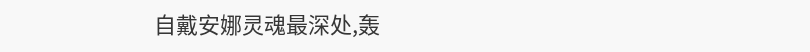自戴安娜灵魂最深处,轰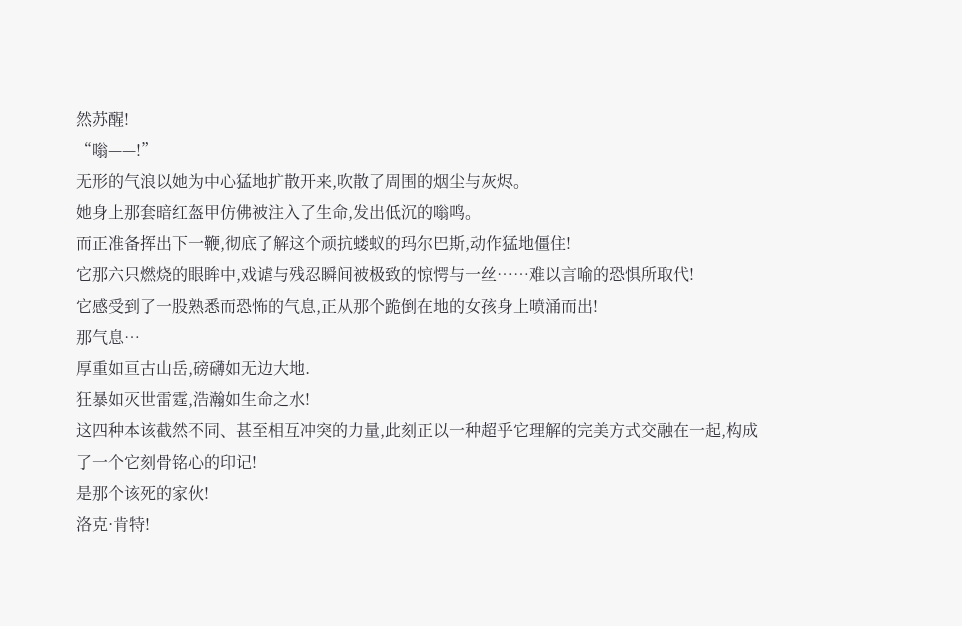然苏醒!
“嗡——!”
无形的气浪以她为中心猛地扩散开来,吹散了周围的烟尘与灰烬。
她身上那套暗红盔甲仿佛被注入了生命,发出低沉的嗡鸣。
而正准备挥出下一鞭,彻底了解这个顽抗蝼蚁的玛尔巴斯,动作猛地僵住!
它那六只燃烧的眼眸中,戏谑与残忍瞬间被极致的惊愕与一丝……难以言喻的恐惧所取代!
它感受到了一股熟悉而恐怖的气息,正从那个跪倒在地的女孩身上喷涌而出!
那气息…
厚重如亘古山岳,磅礴如无边大地.
狂暴如灭世雷霆,浩瀚如生命之水!
这四种本该截然不同、甚至相互冲突的力量,此刻正以一种超乎它理解的完美方式交融在一起,构成了一个它刻骨铭心的印记!
是那个该死的家伙!
洛克·肯特!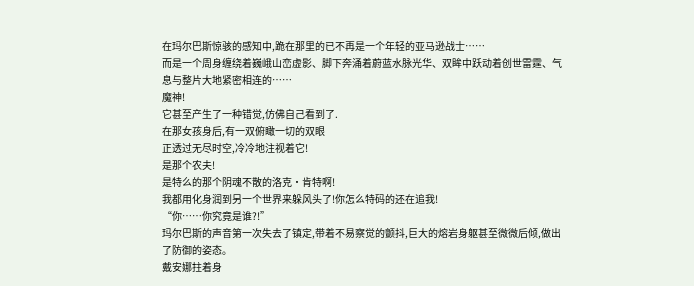在玛尔巴斯惊骇的感知中,跪在那里的已不再是一个年轻的亚马逊战士……
而是一个周身缠绕着巍峨山峦虚影、脚下奔涌着蔚蓝水脉光华、双眸中跃动着创世雷霆、气息与整片大地紧密相连的……
魔神!
它甚至产生了一种错觉,仿佛自己看到了.
在那女孩身后,有一双俯瞰一切的双眼
正透过无尽时空,冷冷地注视着它!
是那个农夫!
是特么的那个阴魂不散的洛克·肯特啊!
我都用化身润到另一个世界来躲风头了!你怎么特码的还在追我!
“你……你究竟是谁?!”
玛尔巴斯的声音第一次失去了镇定,带着不易察觉的颤抖,巨大的熔岩身躯甚至微微后倾,做出了防御的姿态。
戴安娜拄着身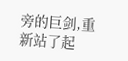旁的巨剑,重新站了起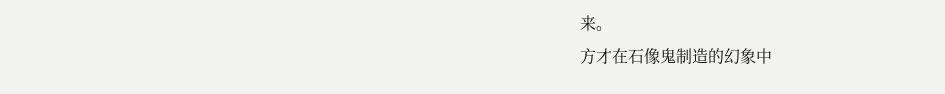来。
方才在石像鬼制造的幻象中